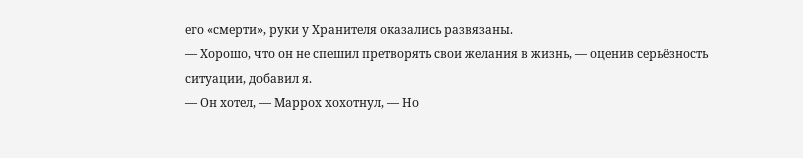его «смерти», руки у Хранителя оказались развязаны.
— Хорошо, что он не спешил претворять свои желания в жизнь, — оценив серьёзность ситуации, добавил я.
— Он хотел, — Маррох хохотнул, — Но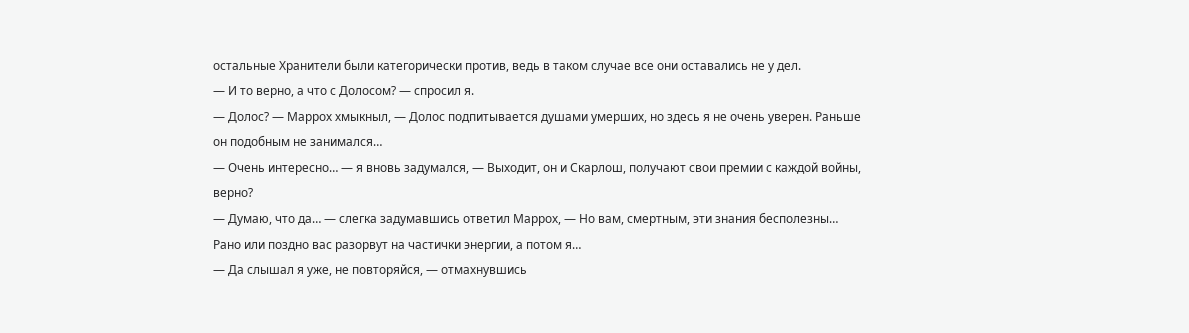остальные Хранители были категорически против, ведь в таком случае все они оставались не у дел.
— И то верно, а что с Долосом? — спросил я.
— Долос? — Маррох хмыкныл, — Долос подпитывается душами умерших, но здесь я не очень уверен. Раньше он подобным не занимался…
— Очень интересно… — я вновь задумался, — Выходит, он и Скарлош, получают свои премии с каждой войны, верно?
— Думаю, что да… — слегка задумавшись ответил Маррох, — Но вам, смертным, эти знания бесполезны… Рано или поздно вас разорвут на частички энергии, а потом я…
— Да слышал я уже, не повторяйся, — отмахнувшись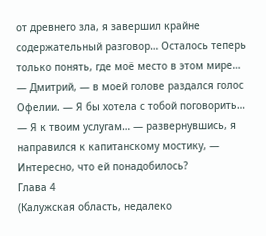от древнего зла, я завершил крайне содержательный разговор… Осталось теперь только понять, где моё место в этом мире…
— Дмитрий, — в моей голове раздался голос Офелии. — Я бы хотела с тобой поговорить…
— Я к твоим услугам… — развернувшись, я направился к капитанскому мостику, — Интересно, что ей понадобилось?
Глава 4
(Калужская область, недалеко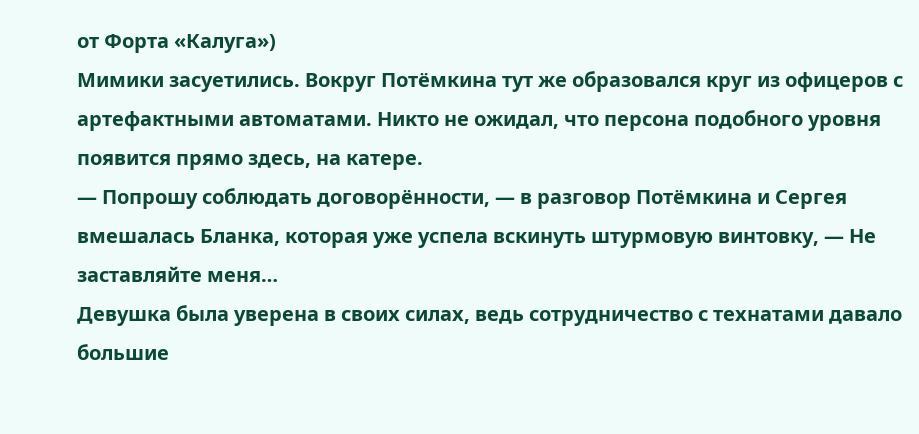от Форта «Калуга»)
Мимики засуетились. Вокруг Потёмкина тут же образовался круг из офицеров с артефактными автоматами. Никто не ожидал, что персона подобного уровня появится прямо здесь, на катере.
— Попрошу соблюдать договорённости, — в разговор Потёмкина и Сергея вмешалась Бланка, которая уже успела вскинуть штурмовую винтовку, — Не заставляйте меня…
Девушка была уверена в своих силах, ведь сотрудничество с технатами давало большие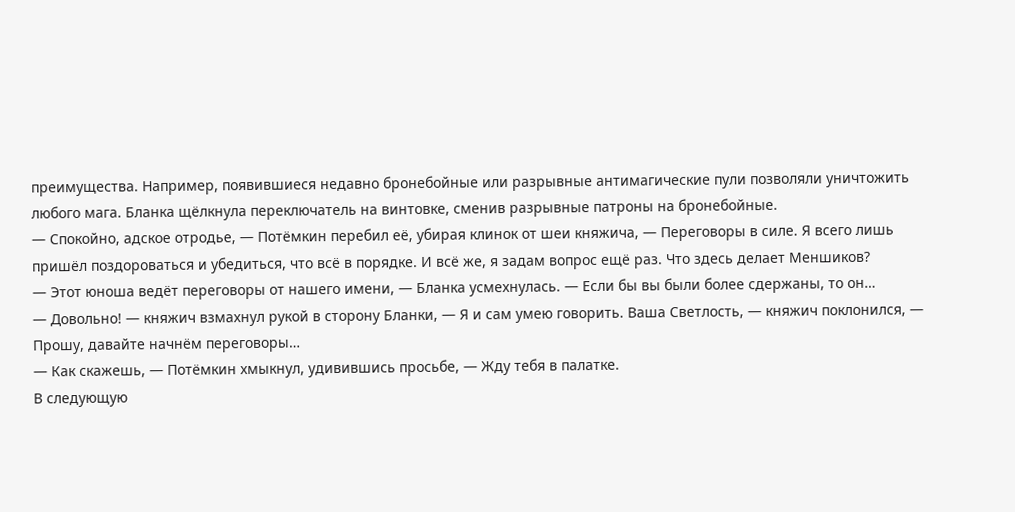преимущества. Например, появившиеся недавно бронебойные или разрывные антимагические пули позволяли уничтожить любого мага. Бланка щёлкнула переключатель на винтовке, сменив разрывные патроны на бронебойные.
— Спокойно, адское отродье, — Потёмкин перебил её, убирая клинок от шеи княжича, — Переговоры в силе. Я всего лишь пришёл поздороваться и убедиться, что всё в порядке. И всё же, я задам вопрос ещё раз. Что здесь делает Меншиков?
— Этот юноша ведёт переговоры от нашего имени, — Бланка усмехнулась. — Если бы вы были более сдержаны, то он…
— Довольно! — княжич взмахнул рукой в сторону Бланки, — Я и сам умею говорить. Ваша Светлость, — княжич поклонился, — Прошу, давайте начнём переговоры…
— Как скажешь, — Потёмкин хмыкнул, удивившись просьбе, — Жду тебя в палатке.
В следующую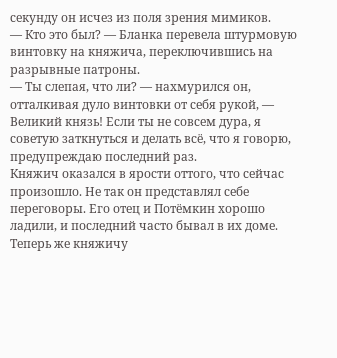секунду он исчез из поля зрения мимиков.
— Кто это был? — Бланка перевела штурмовую винтовку на княжича, переключившись на разрывные патроны.
— Ты слепая, что ли? — нахмурился он, отталкивая дуло винтовки от себя рукой, — Великий князь! Если ты не совсем дура, я советую заткнуться и делать всё, что я говорю, предупреждаю последний раз.
Княжич оказался в ярости оттого, что сейчас произошло. Не так он представлял себе переговоры. Его отец и Потёмкин хорошо ладили, и последний часто бывал в их доме. Теперь же княжичу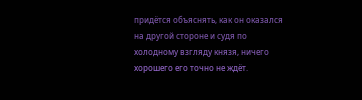придётся объяснять, как он оказался на другой стороне и судя по холодному взгляду князя, ничего хорошего его точно не ждёт.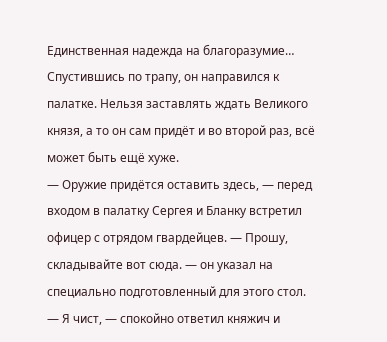Единственная надежда на благоразумие…
Спустившись по трапу, он направился к палатке. Нельзя заставлять ждать Великого князя, а то он сам придёт и во второй раз, всё может быть ещё хуже.
— Оружие придётся оставить здесь, — перед входом в палатку Сергея и Бланку встретил офицер с отрядом гвардейцев. — Прошу, складывайте вот сюда. — он указал на специально подготовленный для этого стол.
— Я чист, — спокойно ответил княжич и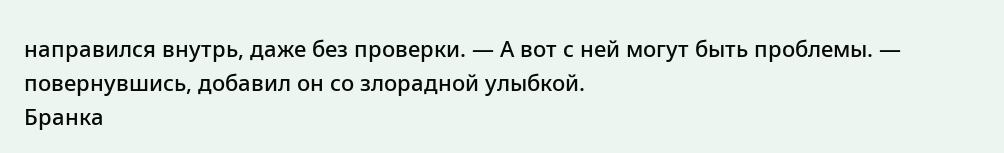направился внутрь, даже без проверки. — А вот с ней могут быть проблемы. — повернувшись, добавил он со злорадной улыбкой.
Бранка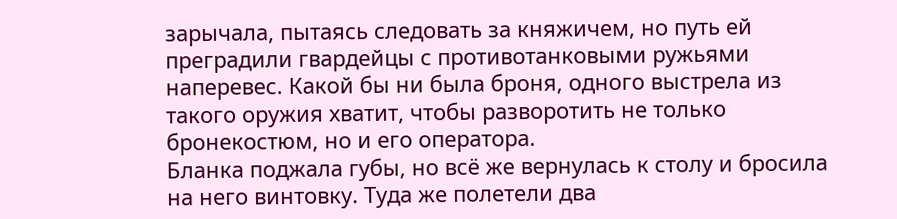зарычала, пытаясь следовать за княжичем, но путь ей преградили гвардейцы с противотанковыми ружьями наперевес. Какой бы ни была броня, одного выстрела из такого оружия хватит, чтобы разворотить не только бронекостюм, но и его оператора.
Бланка поджала губы, но всё же вернулась к столу и бросила на него винтовку. Туда же полетели два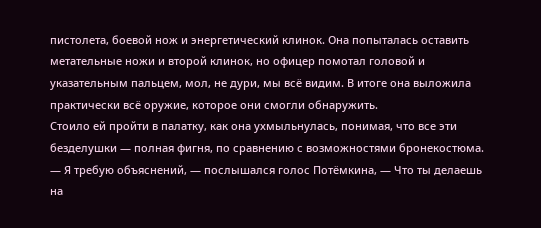пистолета, боевой нож и энергетический клинок. Она попыталась оставить метательные ножи и второй клинок, но офицер помотал головой и указательным пальцем, мол, не дури, мы всё видим. В итоге она выложила практически всё оружие, которое они смогли обнаружить.
Стоило ей пройти в палатку, как она ухмыльнулась, понимая, что все эти безделушки — полная фигня, по сравнению с возможностями бронекостюма.
— Я требую объяснений, — послышался голос Потёмкина, — Что ты делаешь на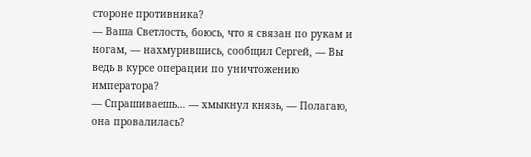стороне противника?
— Ваша Светлость, боюсь, что я связан по рукам и ногам, — нахмурившись, сообщил Сергей, — Вы ведь в курсе операции по уничтожению императора?
— Спрашиваешь… — хмыкнул князь, — Полагаю, она провалилась?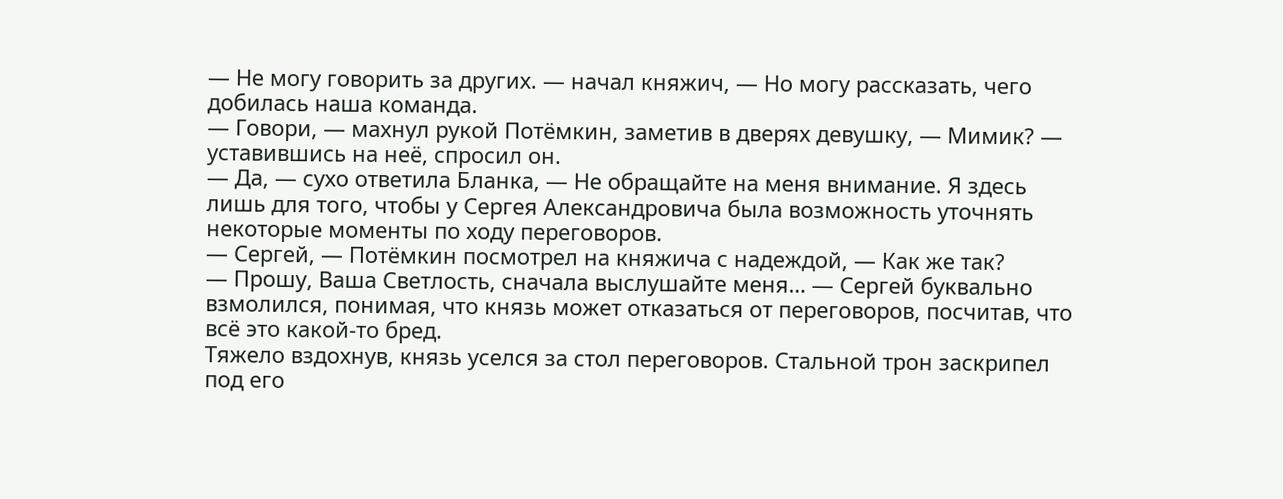— Не могу говорить за других. — начал княжич, — Но могу рассказать, чего добилась наша команда.
— Говори, — махнул рукой Потёмкин, заметив в дверях девушку, — Мимик? — уставившись на неё, спросил он.
— Да, — сухо ответила Бланка, — Не обращайте на меня внимание. Я здесь лишь для того, чтобы у Сергея Александровича была возможность уточнять некоторые моменты по ходу переговоров.
— Сергей, — Потёмкин посмотрел на княжича с надеждой, — Как же так?
— Прошу, Ваша Светлость, сначала выслушайте меня… — Сергей буквально взмолился, понимая, что князь может отказаться от переговоров, посчитав, что всё это какой-то бред.
Тяжело вздохнув, князь уселся за стол переговоров. Стальной трон заскрипел под его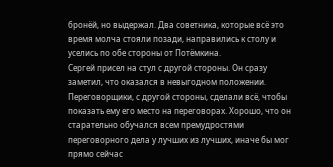бронёй, но выдержал. Два советника, которые всё это время молча стояли позади, направились к столу и уселись по обе стороны от Потёмкина.
Сергей присел на стул с другой стороны. Он сразу заметил, что оказался в невыгодном положении. Переговорщики, с другой стороны, сделали всё, чтобы показать ему его место на переговорах. Хорошо, что он старательно обучался всем премудростями переговорного дела у лучших из лучших, иначе бы мог прямо сейчас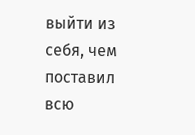выйти из себя, чем поставил всю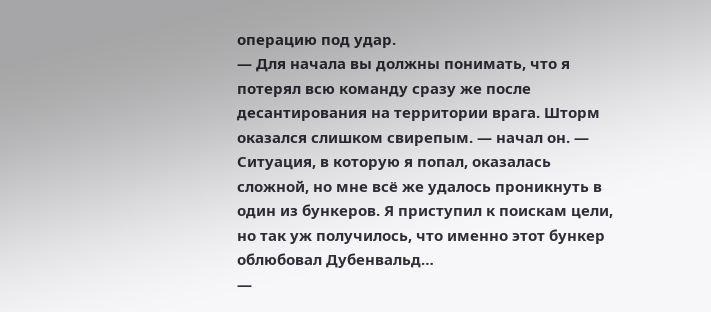операцию под удар.
— Для начала вы должны понимать, что я потерял всю команду сразу же после десантирования на территории врага. Шторм оказался слишком свирепым. — начал он. — Ситуация, в которую я попал, оказалась сложной, но мне всё же удалось проникнуть в один из бункеров. Я приступил к поискам цели, но так уж получилось, что именно этот бункер облюбовал Дубенвальд…
—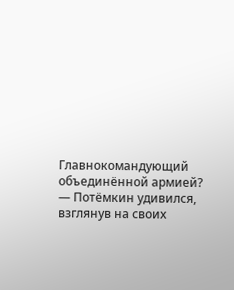Главнокомандующий объединённой армией? — Потёмкин удивился, взглянув на своих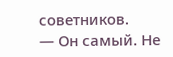советников.
— Он самый. Не